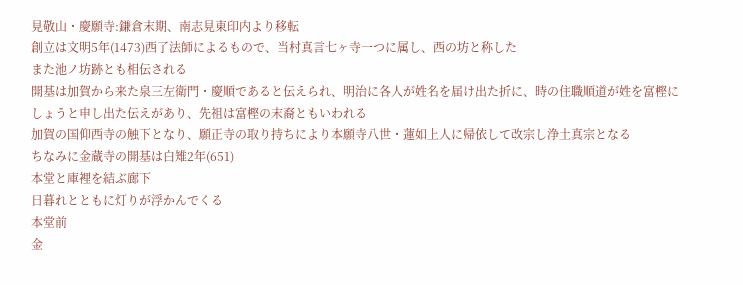見敬山・慶願寺:鎌倉末期、南志見東印内より移転
創立は文明5年(1473)西了法師によるもので、当村真言七ヶ寺一つに属し、西の坊と称した
また池ノ坊跡とも相伝される
開基は加賀から来た泉三左衛門・慶順であると伝えられ、明治に各人が姓名を届け出た折に、時の住職順道が姓を富樫にしょうと申し出た伝えがあり、先祖は富樫の末裔ともいわれる
加賀の国仰西寺の触下となり、願正寺の取り持ちにより本願寺八世・蓮如上人に帰依して改宗し浄土真宗となる
ちなみに金蔵寺の開基は白雉2年(651)
本堂と庫裡を結ぶ廊下
日暮れとともに灯りが浮かんでくる
本堂前
金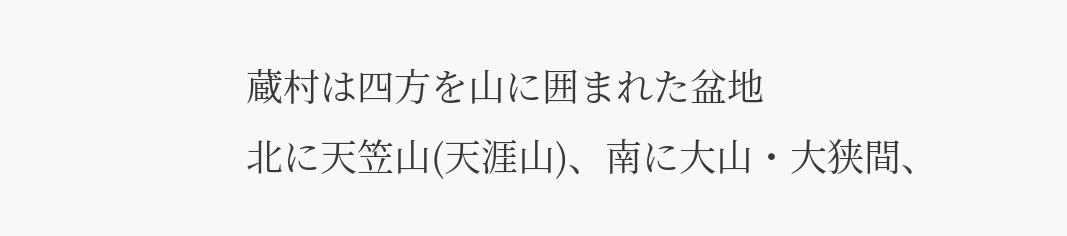蔵村は四方を山に囲まれた盆地
北に天笠山(天涯山)、南に大山・大狭間、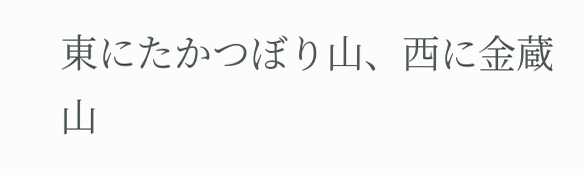東にたかつぼり山、西に金蔵山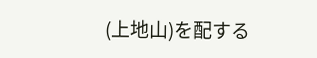(上地山)を配する